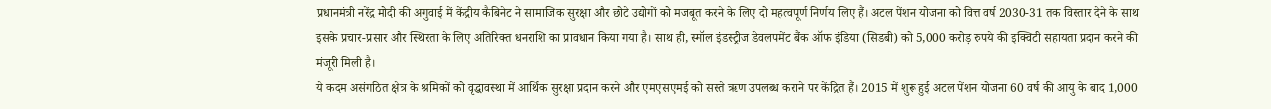प्रधानमंत्री नरेंद्र मोदी की अगुवाई में केंद्रीय कैबिनेट ने सामाजिक सुरक्षा और छोटे उद्योगों को मजबूत करने के लिए दो महत्वपूर्ण निर्णय लिए हैं। अटल पेंशन योजना को वित्त वर्ष 2030-31 तक विस्तार देने के साथ इसके प्रचार-प्रसार और स्थिरता के लिए अतिरिक्त धनराशि का प्रावधान किया गया है। साथ ही, स्मॉल इंडस्ट्रीज डेवलपमेंट बैंक ऑफ इंडिया (सिडबी) को 5,000 करोड़ रुपये की इक्विटी सहायता प्रदान करने की मंजूरी मिली है।
ये कदम असंगठित क्षेत्र के श्रमिकों को वृद्धावस्था में आर्थिक सुरक्षा प्रदान करने और एमएसएमई को सस्ते ऋण उपलब्ध कराने पर केंद्रित हैं। 2015 में शुरू हुई अटल पेंशन योजना 60 वर्ष की आयु के बाद 1,000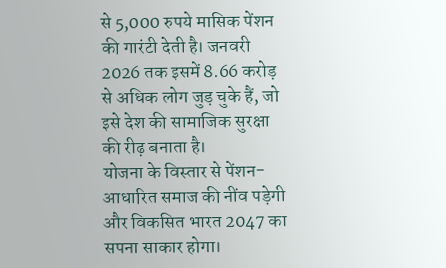से 5,000 रुपये मासिक पेंशन की गारंटी देती है। जनवरी 2026 तक इसमें 8.66 करोड़ से अधिक लोग जुड़ चुके हैं, जो इसे देश की सामाजिक सुरक्षा की रीढ़ बनाता है।
योजना के विस्तार से पेंशन-आधारित समाज की नींव पड़ेगी और विकसित भारत 2047 का सपना साकार होगा।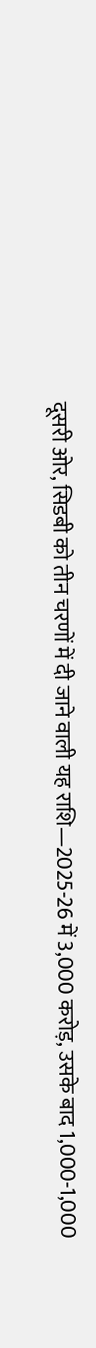दूसरी ओर, सिडबी को तीन चरणों में दी जाने वाली यह राशि—2025-26 में 3,000 करोड़, उसके बाद 1,000-1,000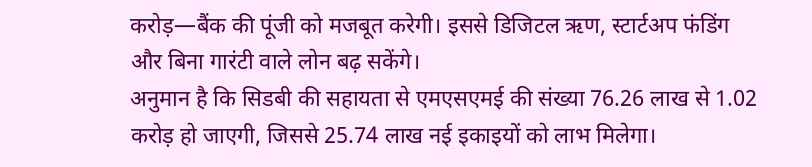करोड़—बैंक की पूंजी को मजबूत करेगी। इससे डिजिटल ऋण, स्टार्टअप फंडिंग और बिना गारंटी वाले लोन बढ़ सकेंगे।
अनुमान है कि सिडबी की सहायता से एमएसएमई की संख्या 76.26 लाख से 1.02 करोड़ हो जाएगी, जिससे 25.74 लाख नई इकाइयों को लाभ मिलेगा।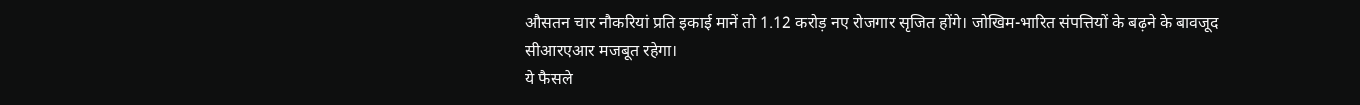औसतन चार नौकरियां प्रति इकाई मानें तो 1.12 करोड़ नए रोजगार सृजित होंगे। जोखिम-भारित संपत्तियों के बढ़ने के बावजूद सीआरएआर मजबूत रहेगा।
ये फैसले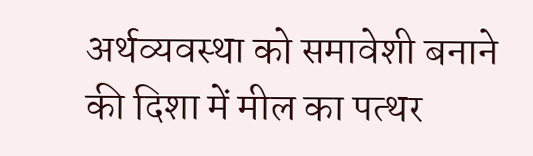अर्थव्यवस्था को समावेशी बनाने की दिशा में मील का पत्थर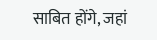साबित होंगे, जहां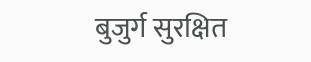बुजुर्ग सुरक्षित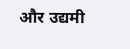और उद्यमी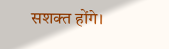सशक्त होंगे।